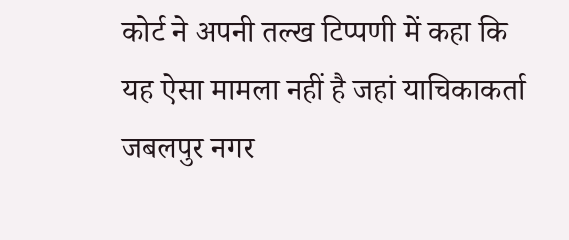कोर्ट ने अपनी तल्ख टिप्पणी में कहा कि यह ऐसा मामला नहीं है जहां याचिकाकर्ता जबलपुर नगर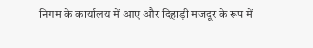निगम के कार्यालय में आए और दिहाड़ी मजदूर के रूप में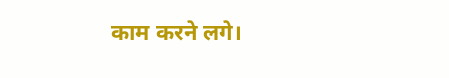काम करने लगे।